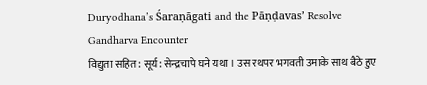Duryodhana’s Śaraṇāgati and the Pāṇḍavas’ Resolve
Gandharva Encounter
विद्युता सहित: सूर्य: सेन्द्रचापे घने यथा । उस रथपर भगवती उमाके साथ बैठे हुए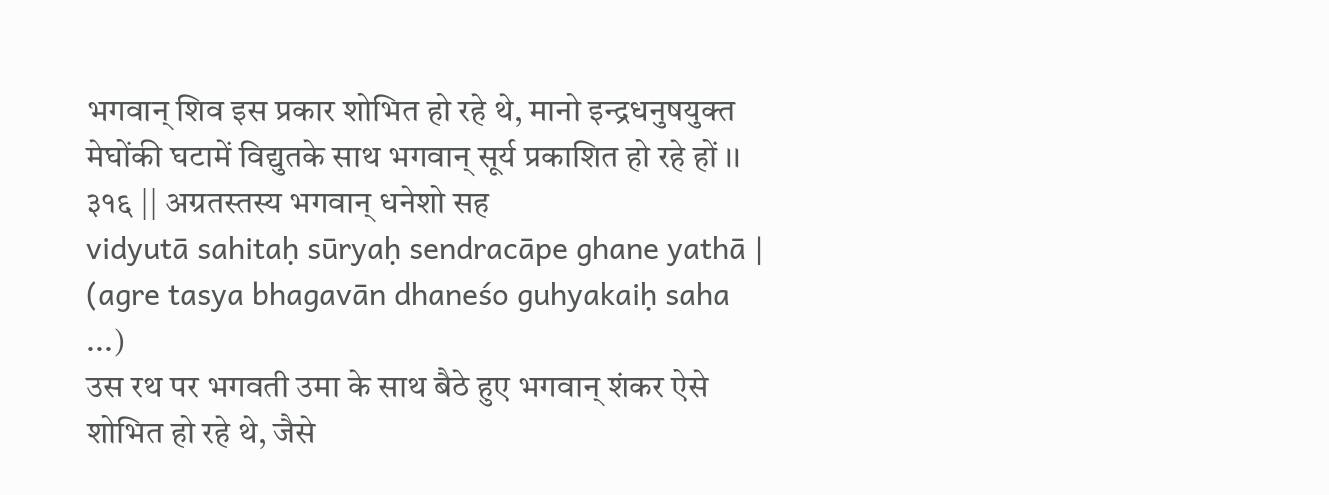भगवान् शिव इस प्रकार शोभित हो रहे थे, मानो इन्द्रधनुषयुक्त मेघोंकी घटामें विद्युतके साथ भगवान् सूर्य प्रकाशित हो रहे हों ।। ३१६ || अग्रतस्तस्य भगवान् धनेशो सह
vidyutā sahitaḥ sūryaḥ sendracāpe ghane yathā | (agre tasya bhagavān dhaneśo guhyakaiḥ saha ...)
उस रथ पर भगवती उमा के साथ बैठे हुए भगवान् शंकर ऐसे शोभित हो रहे थे, जैसे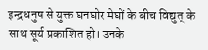इन्द्रधनुष से युक्त घनघोर मेघों के बीच विद्युत् के साथ सूर्य प्रकाशित हो। उनके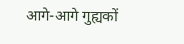आगे-आगे गुह्यकों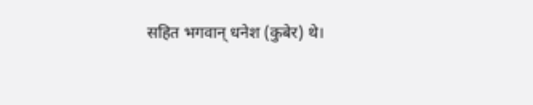सहित भगवान् धनेश (कुबेर) थे।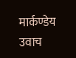मार्कण्डेय उवाच